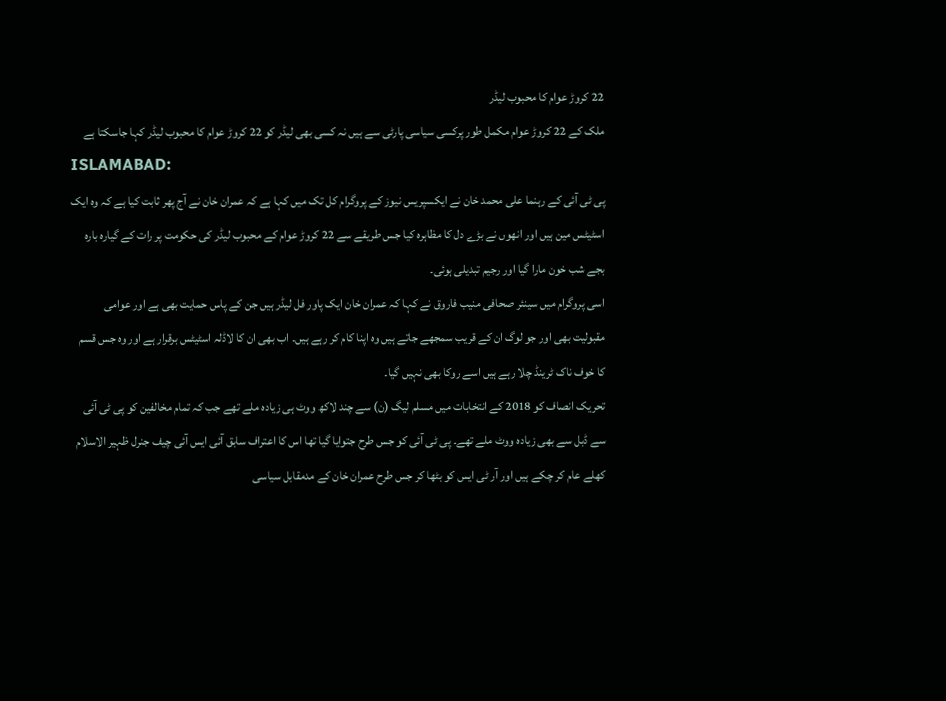22 کروڑ عوام کا محبوب لیڈر
ملک کے 22 کروڑ عوام مکمل طور پرکسی سیاسی پارٹی سے ہیں نہ کسی بھی لیڈر کو 22 کروڑ عوام کا محبوب لیڈر کہا جاسکتا ہے
ISLAMABAD:
پی ٹی آئی کے رہنما علی محمد خان نے ایکسپریس نیوز کے پروگرام کل تک میں کہا ہے کہ عمران خان نے آج پھر ثابت کیا ہے کہ وہ ایک اسٹیٹس مین ہیں اور انھوں نے بڑے دل کا مظاہرہ کیا جس طریقے سے 22 کروڑ عوام کے محبوب لیڈر کی حکومت پر رات کے گیارہ بارہ بجے شب خون مارا گیا اور رجیم تبدیلی ہوئی۔
اسی پروگرام میں سینئر صحافی منیب فاروق نے کہا کہ عمران خان ایک پاور فل لیڈر ہیں جن کے پاس حمایت بھی ہے اور عوامی مقبولیت بھی اور جو لوگ ان کے قریب سمجھے جاتے ہیں وہ اپنا کام کر رہے ہیں۔ اب بھی ان کا لاڈلہ اسٹیٹس برقرار ہے اور وہ جس قسم کا خوف ناک ٹرینڈ چلا رہے ہیں اسے روکا بھی نہیں گیا۔
تحریک انصاف کو 2018 کے انتخابات میں مسلم لیگ (ن) سے چند لاکھ ووٹ ہی زیادہ ملے تھے جب کہ تمام مخالفین کو پی ٹی آئی سے ڈبل سے بھی زیادہ ووٹ ملے تھے۔ پی ٹی آئی کو جس طرح جتوایا گیا تھا اس کا اعتراف سابق آئی ایس آئی چیف جنرل ظہیر الاسلام کھلے عام کر چکے ہیں اور آر ٹی ایس کو بٹھا کر جس طرح عمران خان کے مدمقابل سیاسی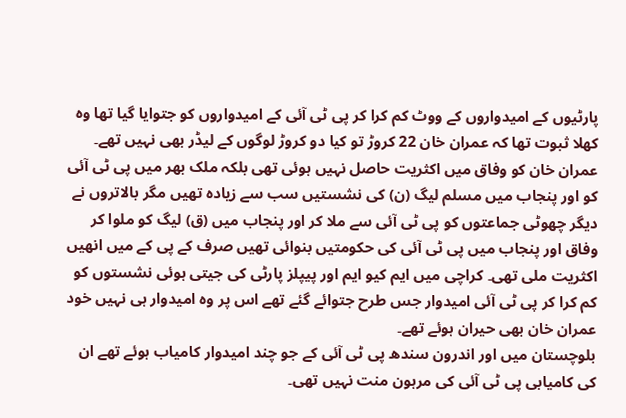پارٹیوں کے امیدواروں کے ووٹ کم کرا کر پی ٹی آئی کے امیدواروں کو جتوایا گیا تھا وہ کھلا ثبوت تھا کہ عمران خان 22 کروڑ تو کیا دو کروڑ لوگوں کے لیڈر بھی نہیں تھے۔
عمران خان کو وفاق میں اکثریت حاصل نہیں ہوئی تھی بلکہ ملک بھر میں پی ٹی آئی کو اور پنجاب میں مسلم لیگ (ن) کی نشستیں سب سے زیادہ تھیں مگر بالاتروں نے دیگر چھوٹی جماعتوں کو پی ٹی آئی سے ملا کر اور پنجاب میں (ق) لیگ کو ملوا کر وفاق اور پنجاب میں پی ٹی آئی کی حکومتیں بنوائی تھیں صرف کے پی کے میں انھیں اکثریت ملی تھی۔ کراچی میں ایم کیو ایم اور پیپلز پارٹی کی جیتی ہوئی نشستوں کو کم کرا کر پی ٹی آئی امیدوار جس طرح جتوائے گئے تھے اس پر وہ امیدوار ہی نہیں خود عمران خان بھی حیران ہوئے تھے۔
بلوچستان میں اور اندرون سندھ پی ٹی آئی کے جو چند امیدوار کامیاب ہوئے تھے ان کی کامیابی پی ٹی آئی کی مرہون منت نہیں تھی۔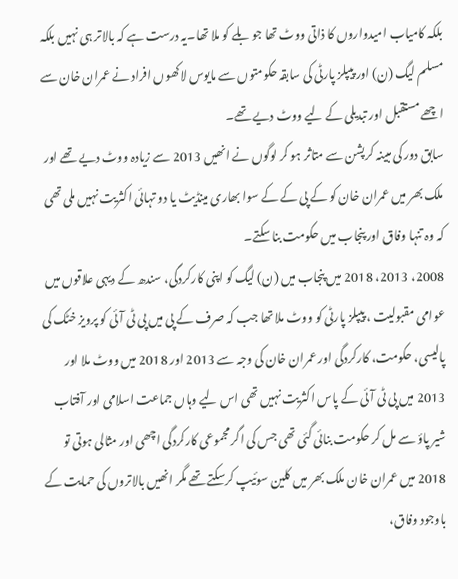بلکہ کامیاب امیدواروں کا ذاتی ووٹ تھا جو بلے کو ملا تھا۔یہ درست ہے کہ بالاتر ہی نہیں بلکہ مسلم لیگ (ن) اور پیپلز پارٹی کی سابقہ حکومتوں سے مایوس لاکھوں افراد نے عمران خان سے اچھے مستقبل اور تبدیلی کے لیے ووٹ دیے تھے۔
سابق دور کی مبینہ کرپشن سے متاثر ہو کر لوگوں نے انھیں 2013 سے زیادہ ووٹ دیے تھے اور ملک بھر میں عمران خان کو کے پی کے کے سوا بھاری مینڈیٹ یا دو تہائی اکثریت نہیں ملی تھی کہ وہ تنہا وفاق اور پنجاب میں حکومت بنا سکتے۔
2008، 2013، 2018 میں پنجاب میں (ن) لیگ کو اپنی کارکردگی، سندھ کے دیہی علاقوں میں عوامی مقبولیت ، پیپلز پارٹی کو ووٹ ملا تھا جب کہ صرف کے پی میں پی ٹی آئی کو پرویز خٹک کی پالیسی، حکومت، کارکردگی اور عمران خان کی وجہ سے 2013 اور 2018 میں ووٹ ملا اور 2013 میں پی ٹی آئی کے پاس اکثریت نہیں تھی اس لیے وہاں جماعت اسلامی اور آفتاب شیر پاؤ سے مل کر حکومت بنائی گئی تھی جس کی اگر مجموعی کارکردگی اچھی اور مثالی ہوتی تو 2018 میں عمران خان ملک بھر میں کلین سوئیپ کرسکتے تھے مگر انھیں بالاتروں کی حمایت کے باوجود وفاق،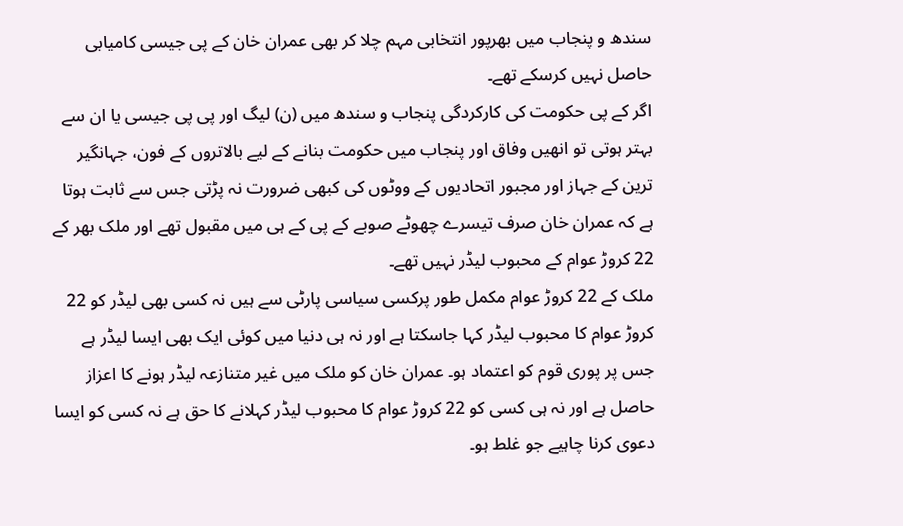سندھ و پنجاب میں بھرپور انتخابی مہم چلا کر بھی عمران خان کے پی جیسی کامیابی حاصل نہیں کرسکے تھے۔
اگر کے پی حکومت کی کارکردگی پنجاب و سندھ میں (ن) لیگ اور پی پی جیسی یا ان سے بہتر ہوتی تو انھیں وفاق اور پنجاب میں حکومت بنانے کے لیے بالاتروں کے فون، جہانگیر ترین کے جہاز اور مجبور اتحادیوں کے ووٹوں کی کبھی ضرورت نہ پڑتی جس سے ثابت ہوتا ہے کہ عمران خان صرف تیسرے چھوٹے صوبے کے پی کے ہی میں مقبول تھے اور ملک بھر کے 22 کروڑ عوام کے محبوب لیڈر نہیں تھے۔
ملک کے 22 کروڑ عوام مکمل طور پرکسی سیاسی پارٹی سے ہیں نہ کسی بھی لیڈر کو 22 کروڑ عوام کا محبوب لیڈر کہا جاسکتا ہے اور نہ ہی دنیا میں کوئی ایک بھی ایسا لیڈر ہے جس پر پوری قوم کو اعتماد ہو۔ عمران خان کو ملک میں غیر متنازعہ لیڈر ہونے کا اعزاز حاصل ہے اور نہ ہی کسی کو 22 کروڑ عوام کا محبوب لیڈر کہلانے کا حق ہے نہ کسی کو ایسا دعوی کرنا چاہیے جو غلط ہو۔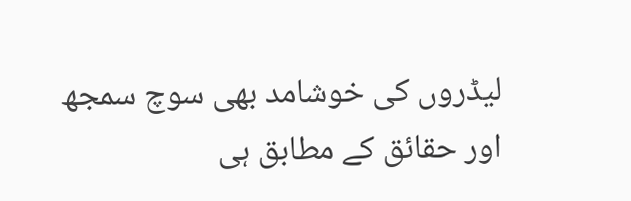لیڈروں کی خوشامد بھی سوچ سمجھ اور حقائق کے مطابق ہی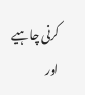کرنی چاہیے اور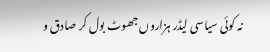نہ کوئی سیاسی لیڈر ہزاروں جھوٹ بول کر صادق و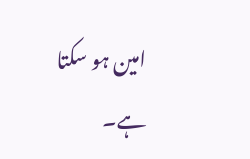امین ہو سکتا ہے۔